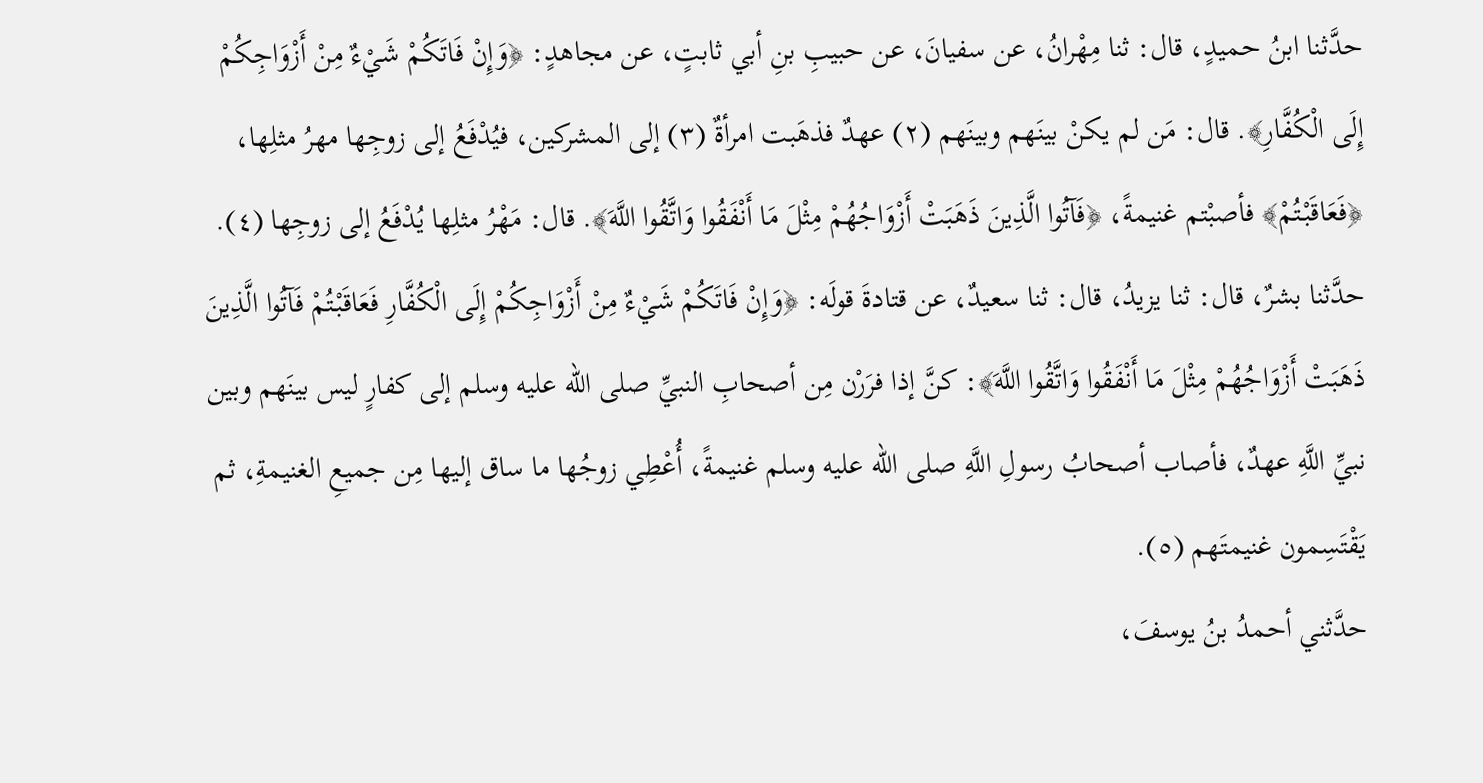حدَّثنا ابنُ حميدٍ، قال: ثنا مِهْرانُ، عن سفيانَ، عن حبيبِ بنِ أبي ثابتٍ، عن مجاهدٍ: ﴿وَإِنْ فَاتَكُمْ شَيْءٌ مِنْ أَزْوَاجِكُمْ إِلَى الْكُفَّارِ﴾. قال: مَن لم يكنْ بينَهم وبينَهم (٢) عهدٌ فذهَبت امرأةٌ (٣) إلى المشركين، فيُدْفَعُ إلى زوجِها مهرُ مثلِها، ﴿فَعَاقَبْتُمْ﴾ فأصبْتم غنيمةً، ﴿فَآتُوا الَّذِينَ ذَهَبَتْ أَزْوَاجُهُمْ مِثْلَ مَا أَنْفَقُوا وَاتَّقُوا اللَّهَ﴾. قال: مَهْرُ مثلِها يُدْفَعُ إلى زوجِها (٤).
حدَّثنا بشرٌ، قال: ثنا يزيدُ، قال: ثنا سعيدٌ، عن قتادةَ قولَه: ﴿وَإِنْ فَاتَكُمْ شَيْءٌ مِنْ أَزْوَاجِكُمْ إِلَى الْكُفَّارِ فَعَاقَبْتُمْ فَآتُوا الَّذِينَ ذَهَبَتْ أَزْوَاجُهُمْ مِثْلَ مَا أَنْفَقُوا وَاتَّقُوا اللَّهَ﴾: كنَّ إذا فرَرْن مِن أصحابِ النبيِّ صلى الله عليه وسلم إلى كفارٍ ليس بينَهم وبين نبيِّ اللَّهِ عهدٌ، فأصاب أصحابُ رسولِ اللَّهِ صلى الله عليه وسلم غنيمةً، أُعْطِي زوجُها ما ساق إليها مِن جميعِ الغنيمةِ، ثم يَقْتَسِمون غنيمتَهم (٥).
حدَّثني أحمدُ بنُ يوسفَ،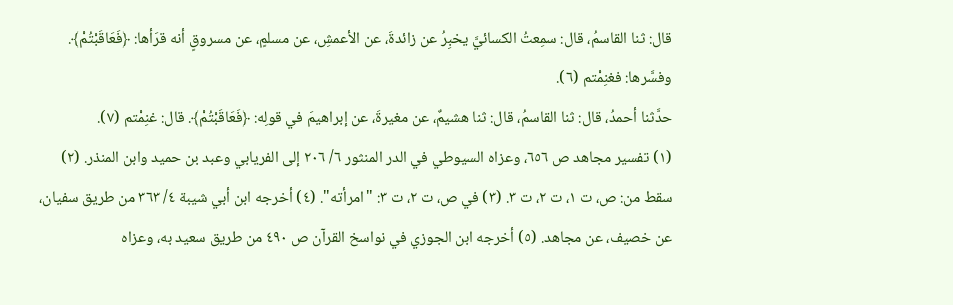قال: ثنا القاسمُ، قال: سمِعتُ الكسائيَّ يخبِرُ عن زائدةَ، عن الأعمشِ، عن مسلمٍ، عن مسروقٍ أنه قرَأها: ﴿فَعَاقَبْتُمْ﴾. وفسَّرها: فغنِمْتم (٦).
حدَّثنا أحمدُ، قال: ثنا القاسمُ، قال: ثنا هشيمٌ، عن مغيرةَ، عن إبراهيمَ في قولِه: ﴿فَعَاقَبْتُمْ﴾. قال: غنِمْتم (٧).
(١) تفسير مجاهد ص ٦٥٦، وعزاه السيوطي في الدر المنثور ٦/ ٢٠٦ إلى الفريابي وعبد بن حميد وابن المنذر. (٢) سقط من: ص، ت ١، ت ٢، ت ٣. (٣) في ص، ت ٢، ت ٣: "امرأته". (٤) أخرجه ابن أبي شيبة ٤/ ٣٦٣ من طريق سفيان، عن خصيف، عن مجاهد. (٥) أخرجه ابن الجوزي في نواسخ القرآن ص ٤٩٠ من طريق سعيد به، وعزاه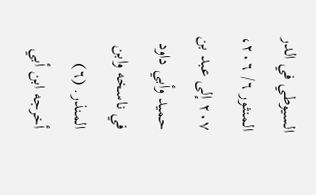السيوطي في الدر المنثور ٦/ ٢٠٦، ٢٠٧ إلى عبد بن حميد وأبي داود في ناسخه وابن المنذر. (٦) أخرجه ابن أبي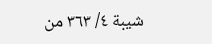شيبة ٤/ ٣٦٣ من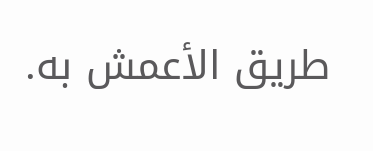طريق الأعمش به.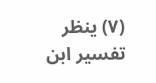(٧) ينظر تفسير ابن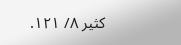كثير ٨/ ١٢١.